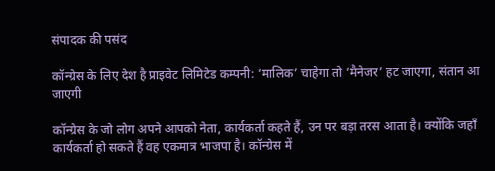संपादक की पसंद

कॉन्ग्रेस के लिए देश है प्राइवेट लिमिटेड कम्पनी: ‘मालिक’ चाहेगा तो ‘मैनेजर’ हट जाएगा, संतान आ जाएगी

कॉन्ग्रेस के जो लोग अपने आपको नेता, कार्यकर्ता कहते हैं, उन पर बड़ा तरस आता है। क्योंकि जहाँ कार्यकर्ता हो सकते हैं वह एकमात्र भाजपा है। कॉन्ग्रेस में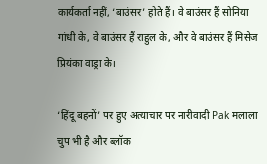कार्यकर्ता नहीं, ‘बाउंसर’ होते हैं। वे बाउंसर हैं सोनिया गांधी के, वे बाउंसर हैं राहुल के, और वे बाउंसर हैं मिसेज प्रियंका वाड्रा के।

‘हिंदू बहनों’ पर हुए अत्याचार पर नारीवादी Pak मलाला चुप भी है और ब्लॉक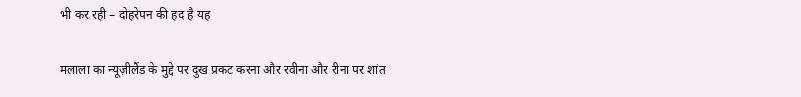भी कर रही – दोहरेपन की हद है यह

मलाला का न्यूज़ीलैंड के मुद्दे पर दुख प्रकट करना और रवीना और रीना पर शांत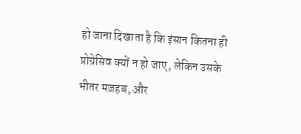हो जाना दिखाता है कि इंसान कितना ही प्रोग्रेसिव क्यों न हो जाए, लेकिन उसके भीतर मज़हब, और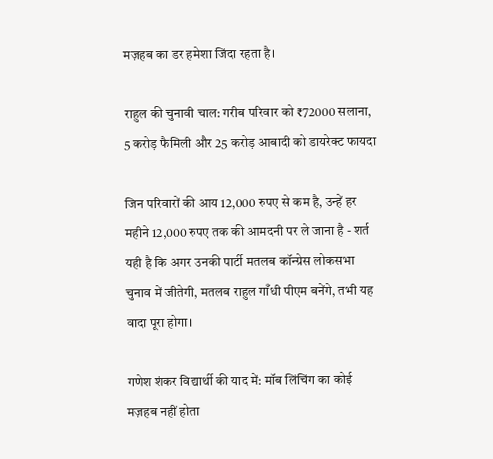मज़हब का डर हमेशा जिंदा रहता है।

राहुल की चुनावी चाल: गरीब परिवार को ₹72000 सलाना, 5 करोड़ फैमिली और 25 करोड़ आबादी को डायरेक्ट फायदा

जिन परिवारों की आय 12,000 रुपए से कम है, उन्हें हर महीने 12,000 रुपए तक की आमदनी पर ले जाना है - शर्त यही है कि अगर उनकी पार्टी मतलब कॉन्ग्रेस लोकसभा चुनाव में जीतेगी, मतलब राहुल गाँधी पीएम बनेंगे, तभी यह वादा पूरा होगा।

गणेश शंकर विद्यार्थी की याद में: मॉब लिंचिंग का कोई मज़हब नहीं होता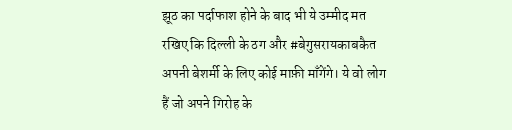झूठ का पर्दाफाश होने के बाद भी ये उम्मीद मत रखिए कि दिल्ली के ठग और #बेगुसरायकाबकैत अपनी बेशर्मी के लिए कोई माफ़ी माँगेंगे। ये वो लोग हैं जो अपने गिरोह के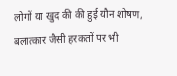लोगों या खुद की की हुई यौन शोषण, बलात्कार जैसी हरकतों पर भी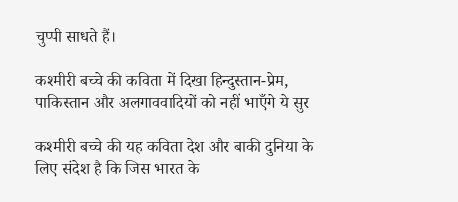चुप्पी साधते हैं।

कश्मीरी बच्चे की कविता में दिखा हिन्दुस्तान-प्रेम, पाकिस्तान और अलगाववादियों को नहीं भाएँगे ये सुर

कश्मीरी बच्चे की यह कविता देश और बाकी दुनिया के लिए संदेश है कि जिस भारत के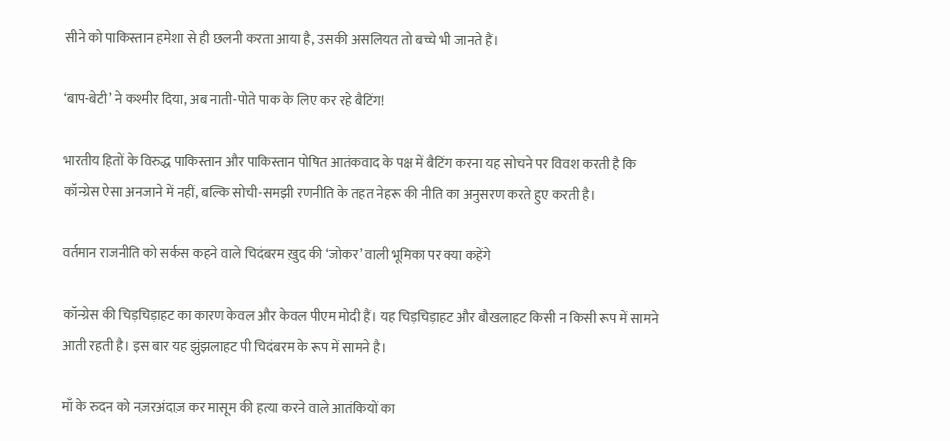सीने को पाकिस्तान हमेशा से ही छलनी करता आया है, उसकी असलियत तो बच्चे भी जानते हैं।

‘बाप-बेटी’ ने कश्मीर दिया, अब नाती-पोते पाक के लिए कर रहे बैटिंग!

भारतीय हितों के विरुद्ध पाकिस्तान और पाकिस्तान पोषित आतंकवाद के पक्ष में बैटिंग करना यह सोचने पर विवश करती है कि कॉन्ग्रेस ऐसा अनजाने में नहीं, बल्कि सोची-समझी रणनीति के तहत नेहरू की नीति का अनुसरण करते हुए करती है।

वर्तमान राजनीति को सर्कस कहने वाले चिदंबरम ख़ुद की ‘जोकर’ वाली भूमिका पर क्या कहेंगे

कॉन्ग्रेस की चिड़चिड़ाहट का कारण केवल और केवल पीएम मोदी हैं। यह चिड़चिड़ाहट और बौखलाहट किसी न किसी रूप में सामने आती रहती है। इस बार यह झुंझलाहट पी चिदंबरम के रूप में सामने है।

माँ के रुदन को नज़रअंदाज़ कर मासूम की हत्या करने वाले आतंकियों का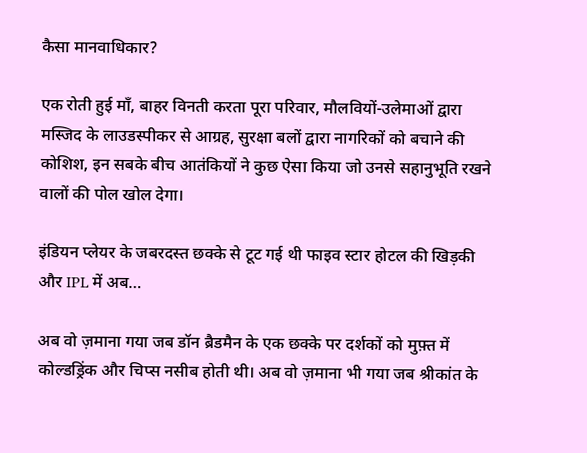कैसा मानवाधिकार?

एक रोती हुई माँ, बाहर विनती करता पूरा परिवार, मौलवियों-उलेमाओं द्वारा मस्जिद के लाउडस्पीकर से आग्रह, सुरक्षा बलों द्वारा नागरिकों को बचाने की कोशिश, इन सबके बीच आतंकियों ने कुछ ऐसा किया जो उनसे सहानुभूति रखने वालों की पोल खोल देगा।

इंडियन प्लेयर के जबरदस्त छक्के से टूट गई थी फाइव स्टार होटल की खिड़की और IPL में अब…

अब वो ज़माना गया जब डॉन ब्रैडमैन के एक छक्के पर दर्शकों को मुफ़्त में कोल्डड्रिंक और चिप्स नसीब होती थी। अब वो ज़माना भी गया जब श्रीकांत के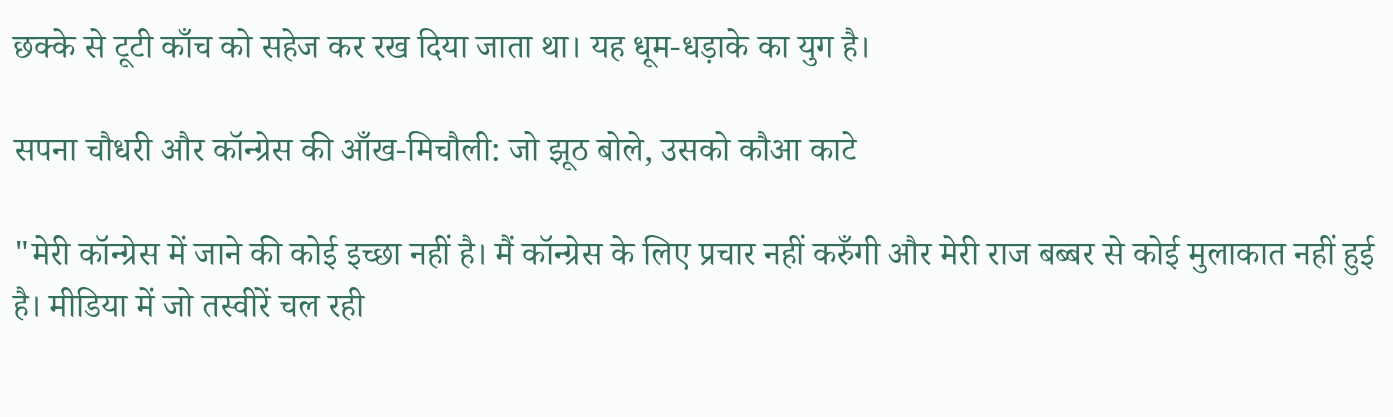छक्के से टूटी काँच को सहेज कर रख दिया जाता था। यह धूम-धड़ाके का युग है।

सपना चौधरी और कॉन्ग्रेस की आँख-मिचौली: जो झूठ बोले, उसको कौआ काटे

"मेरी कॉन्ग्रेस में जाने की कोई इच्छा नहीं है। मैं कॉन्ग्रेस के लिए प्रचार नहीं करुँगी और मेरी राज बब्बर से कोई मुलाकात नहीं हुई है। मीडिया में जो तस्वीरें चल रही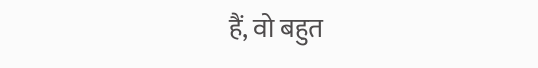हैं, वो बहुत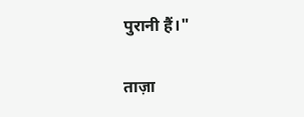पुरानी हैं।"

ताज़ा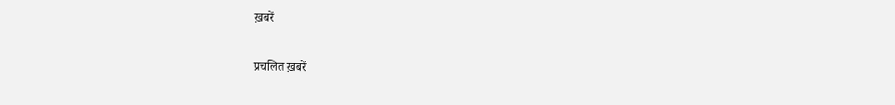ख़बरें

प्रचलित ख़बरें